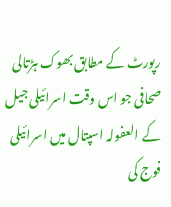رپورٹ کے مطابق بھوک ہڑتالی صحافی جو اس وقت اسرائیلی جیل کے العفولہ اسپتال میں اسرائیلی فوج کی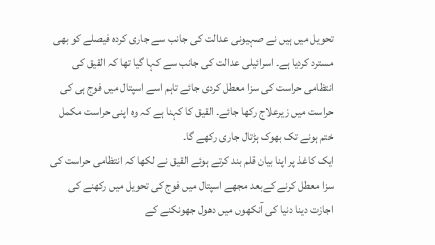تحویل میں ہیں نے صہیونی عدالت کی جانب سے جاری کردہ فیصلے کو بھی مسترد کردیا ہے۔ اسرائیلی عدالت کی جانب سے کہا گیا تھا کہ القیق کی انتظامی حراست کی سزا معطل کردی جائے تاہم اسے اسپتال میں فوج ہی کی حراست میں زیرعلاج رکھا جائے۔ القیق کا کہنا ہے کہ وہ اپنی حراست مکمل ختم ہونے تک بھوک ہڑتال جاری رکھے گا۔
ایک کاغذ پر اپنا بیان قلم بند کرتے ہوئے القیق نے لکھا کہ انتظامی حراست کی سزا معطل کرنے کےبعد مجھے اسپتال میں فوج کی تحویل میں رکھنے کی اجازت دینا دنیا کی آنکھوں میں دھول جھونکنے کے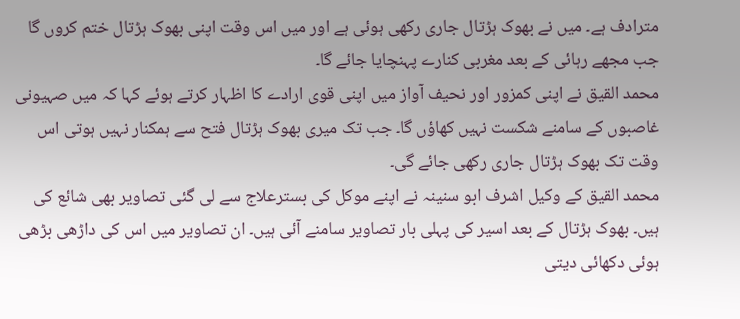مترادف ہے۔ میں نے بھوک ہڑتال جاری رکھی ہوئی ہے اور میں اس وقت اپنی بھوک ہڑتال ختم کروں گا جب مجھے رہائی کے بعد مغربی کنارے پہنچایا جائے گا۔
محمد القیق نے اپنی کمزور اور نحیف آواز میں اپنی قوی ارادے کا اظہار کرتے ہوئے کہا کہ میں صہیونی غاصبوں کے سامنے شکست نہیں کھاؤں گا۔ جب تک میری بھوک ہڑتال فتح سے ہمکنار نہیں ہوتی اس وقت تک بھوک ہڑتال جاری رکھی جائے گی۔
محمد القیق کے وکیل اشرف ابو سنینہ نے اپنے موکل کی بسترعلاج سے لی گئی تصاویر بھی شائع کی ہیں۔ بھوک ہڑتال کے بعد اسیر کی پہلی بار تصاویر سامنے آئی ہیں۔ ان تصاویر میں اس کی داڑھی بڑھی ہوئی دکھائی دیتی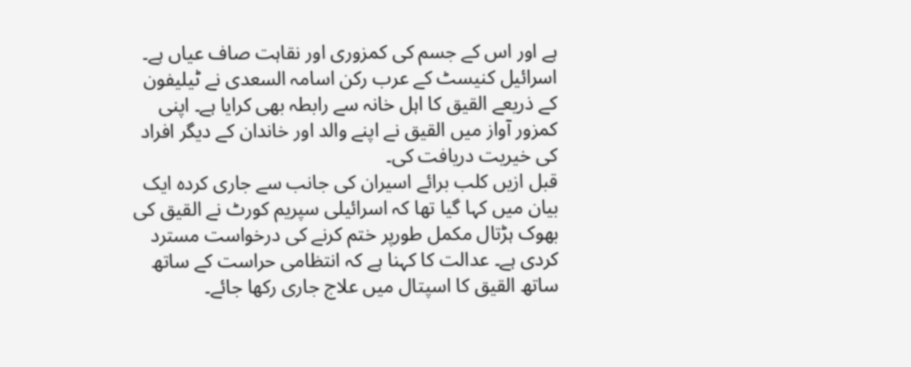ہے اور اس کے جسم کی کمزوری اور نقاہت صاف عیاں ہے۔
اسرائیل کنیسٹ کے عرب رکن اسامہ السعدی نے ٹیلیفون کے ذریعے القیق کا اہل خانہ سے رابطہ بھی کرایا ہے۔ اپنی کمزور آواز میں القیق نے اپنے والد اور خاندان کے دیگر افراد کی خیریت دریافت کی۔
قبل ازیں کلب برائے اسیران کی جانب سے جاری کردہ ایک بیان میں کہا گیا تھا کہ اسرائیلی سپریم کورٹ نے القیق کی بھوک ہڑتال مکمل طورپر ختم کرنے کی درخواست مسترد کردی ہے۔ عدالت کا کہنا ہے کہ انتظامی حراست کے ساتھ ساتھ القیق کا اسپتال میں علاج جاری رکھا جائے۔